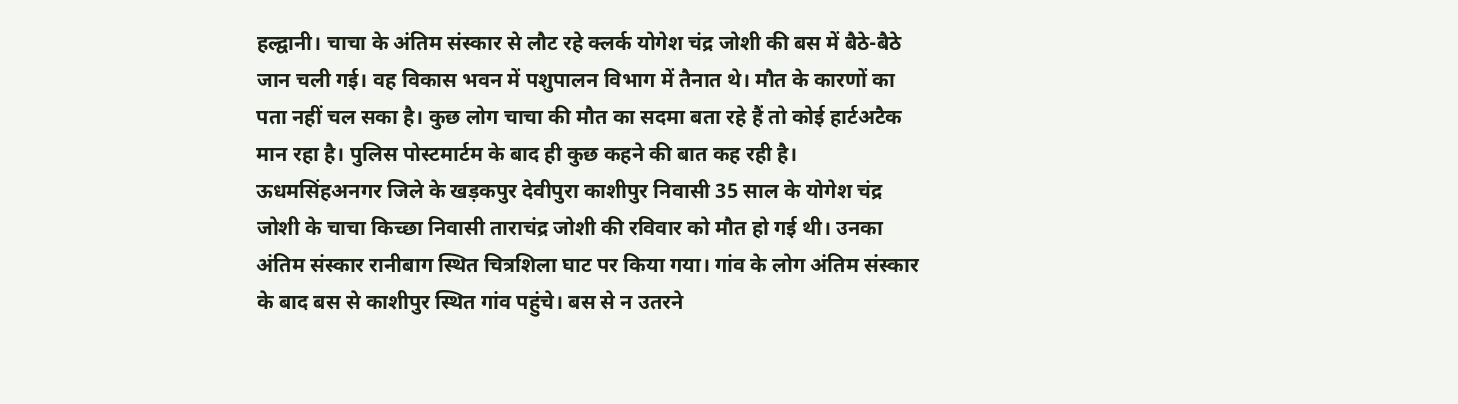हल्द्वानी। चाचा के अंतिम संस्कार से लौट रहे क्लर्क योगेश चंद्र जोशी की बस में बैठे-बैठे जान चली गई। वह विकास भवन में पशुपालन विभाग में तैनात थे। मौत के कारणों का पता नहीं चल सका है। कुछ लोग चाचा की मौत का सदमा बता रहे हैं तो कोई हार्टअटैक मान रहा है। पुलिस पोस्टमार्टम के बाद ही कुछ कहने की बात कह रही है।
ऊधमसिंहअनगर जिले के खड़कपुर देवीपुरा काशीपुर निवासी 35 साल के योगेश चंद्र जोशी के चाचा किच्छा निवासी ताराचंद्र जोशी की रविवार को मौत हो गई थी। उनका अंतिम संस्कार रानीबाग स्थित चित्रशिला घाट पर किया गया। गांव के लोग अंतिम संस्कार के बाद बस से काशीपुर स्थित गांव पहुंचे। बस से न उतरने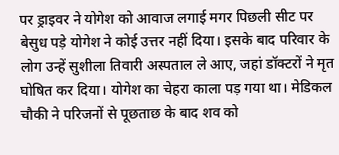पर ड्राइवर ने योगेश को आवाज लगाई मगर पिछली सीट पर बेसुध पड़े योगेश ने कोई उत्तर नहीं दिया। इसके बाद परिवार के लोग उन्हें सुशीला तिवारी अस्पताल ले आए, जहां डॉक्टरों ने मृत घोषित कर दिया। योगेश का चेहरा काला पड़ गया था। मेडिकल चौकी ने परिजनों से पूछताछ के बाद शव को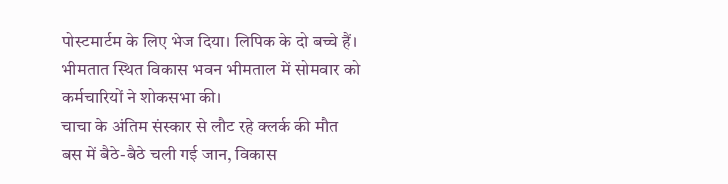पोस्टमार्टम के लिए भेज दिया। लिपिक के दो बच्चे हैं। भीमतात स्थित विकास भवन भीमताल में सोमवार को कर्मचारियों ने शोकसभा की।
चाचा के अंतिम संस्कार से लौट रहे क्लर्क की मौत
बस में बैठे-बैठे चली गई जान, विकास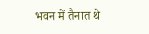भवन में तैनात थे